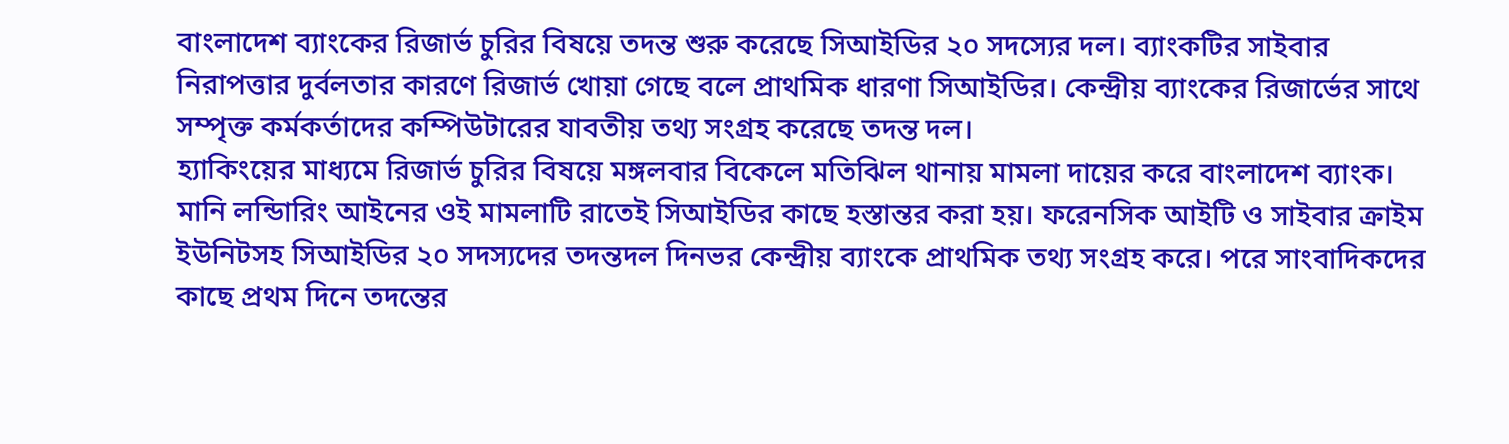বাংলাদেশ ব্যাংকের রিজার্ভ চুরির বিষয়ে তদন্ত শুরু করেছে সিআইডির ২০ সদস্যের দল। ব্যাংকটির সাইবার নিরাপত্তার দুর্বলতার কারণে রিজার্ভ খোয়া গেছে বলে প্রাথমিক ধারণা সিআইডির। কেন্দ্রীয় ব্যাংকের রিজার্ভের সাথে সম্পৃক্ত কর্মকর্তাদের কম্পিউটারের যাবতীয় তথ্য সংগ্রহ করেছে তদন্ত দল।
হ্যাকিংয়ের মাধ্যমে রিজার্ভ চুরির বিষয়ে মঙ্গলবার বিকেলে মতিঝিল থানায় মামলা দায়ের করে বাংলাদেশ ব্যাংক। মানি লন্ডিারিং আইনের ওই মামলাটি রাতেই সিআইডির কাছে হস্তান্তর করা হয়। ফরেনসিক আইটি ও সাইবার ক্রাইম ইউনিটসহ সিআইডির ২০ সদস্যদের তদন্তদল দিনভর কেন্দ্রীয় ব্যাংকে প্রাথমিক তথ্য সংগ্রহ করে। পরে সাংবাদিকদের কাছে প্রথম দিনে তদন্তের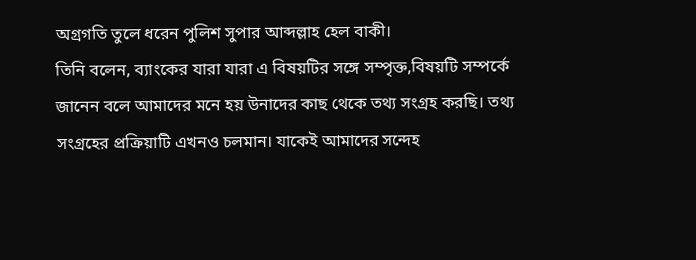অগ্রগতি তুলে ধরেন পুলিশ সুপার আব্দল্লাহ হেল বাকী।
তিনি বলেন, ব্যাংকের যারা যারা এ বিষয়টির সঙ্গে সম্পৃক্ত,বিষয়টি সম্পর্কে জানেন বলে আমাদের মনে হয় উনাদের কাছ থেকে তথ্য সংগ্রহ করছি। তথ্য সংগ্রহের প্রক্রিয়াটি এখনও চলমান। যাকেই আমাদের সন্দেহ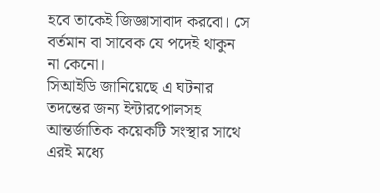হবে তাকেই জিজ্ঞাসাবাদ করবো। সে বর্তমান বা সাবেক যে পদেই থাকুন না কেনো।
সিআইডি জানিয়েছে এ ঘটনার তদন্তের জন্য ইন্টারপোলসহ আন্তর্জাতিক কয়েকটি সংস্থার সাথে এরই মধ্যে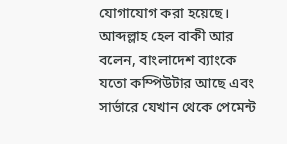যোগাযোগ করা হয়েছে।
আব্দল্লাহ হেল বাকী আর বলেন, বাংলাদেশ ব্যাংকে যতো কম্পিউটার আছে এবং সার্ভারে যেখান থেকে পেমেন্ট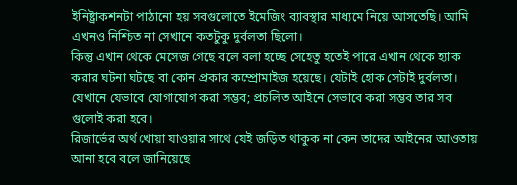ইনিষ্ট্রাকশনটা পাঠানো হয় সবগুলোতে ইমেজিং ব্যাবস্থার মাধ্যমে নিয়ে আসতেছি। আমি এখনও নিশ্চিত না সেখানে কতটুকু দুর্বলতা ছিলো।
কিন্তু এখান থেকে মেসেজ গেছে বলে বলা হচ্ছে সেহেতু হতেই পারে এখান থেকে হ্যাক করার ঘটনা ঘটছে বা কোন প্রকার কম্প্রোমাইজ হয়েছে। যেটাই হোক সেটাই দুর্বলতা। যেখানে যেভাবে যোগাযোগ করা সম্ভব; প্রচলিত আইনে সেভাবে করা সম্ভব তার সব গুলোই করা হবে।
রিজার্ভের অর্থ খোয়া যাওয়ার সাথে যেই জড়িত থাকুক না কেন তাদের আইনের আওতায় আনা হবে বলে জানিয়েছে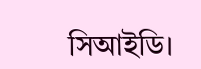সিআইডি।